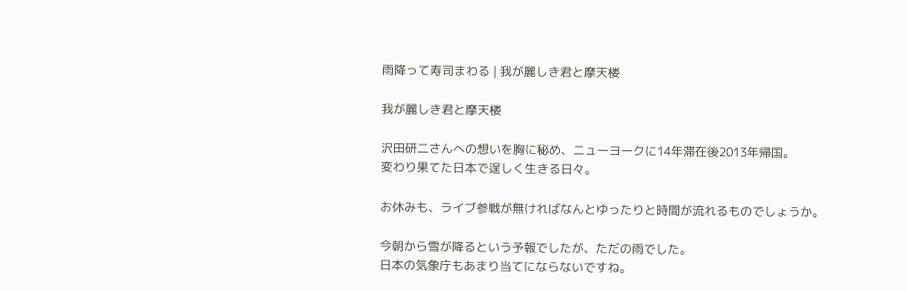雨降って寿司まわる | 我が麗しき君と摩天楼

我が麗しき君と摩天楼

沢田研二さんへの想いを胸に秘め、ニューヨークに14年滞在後2013年帰国。
変わり果てた日本で逞しく生きる日々。

お休みも、ライブ参戦が無ければなんとゆったりと時間が流れるものでしょうか。

今朝から雪が降るという予報でしたが、ただの雨でした。
日本の気象庁もあまり当てにならないですね。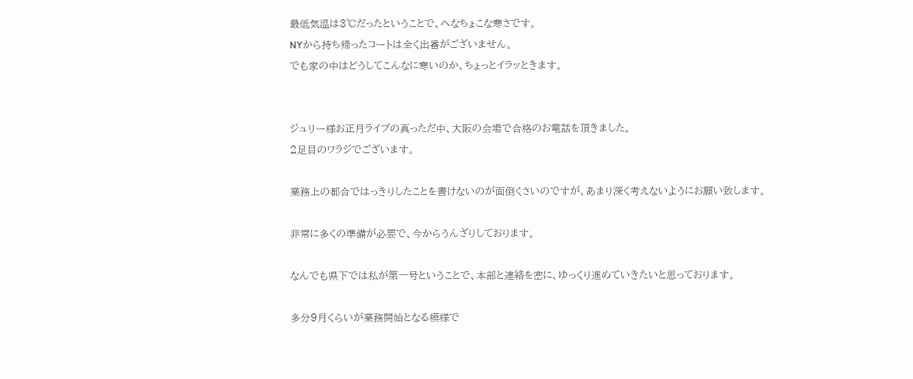最低気温は3℃だったということで、へなちょこな寒さです。
NYから持ち帰ったコートは全く出番がございません。
でも家の中はどうしてこんなに寒いのか、ちょっとイラッときます。


ジュリー様お正月ライブの真っただ中、大阪の会場で合格のお電話を頂きました。
2足目のワラジでございます。

業務上の都合ではっきりしたことを書けないのが面倒くさいのですが、あまり深く考えないようにお願い致します。

非常に多くの準備が必要で、今からうんざりしております。

なんでも県下では私が第一号ということで、本部と連絡を密に、ゆっくり進めていきたいと思っております。

多分9月くらいが業務開始となる模様で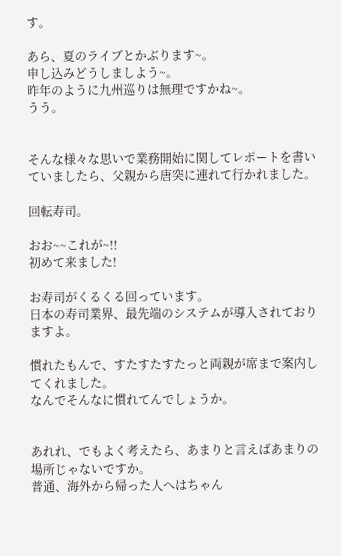す。

あら、夏のライブとかぶります~。
申し込みどうしましよう~。
昨年のように九州巡りは無理ですかね~。
うう。


そんな様々な思いで業務開始に関してレポートを書いていましたら、父親から唐突に連れて行かれました。

回転寿司。

おお~~これが~!!
初めて来ました!

お寿司がくるくる回っています。
日本の寿司業界、最先端のシステムが導入されておりますよ。

慣れたもんで、すたすたすたっと両親が席まで案内してくれました。
なんでそんなに慣れてんでしょうか。


あれれ、でもよく考えたら、あまりと言えばあまりの場所じゃないですか。
普通、海外から帰った人へはちゃん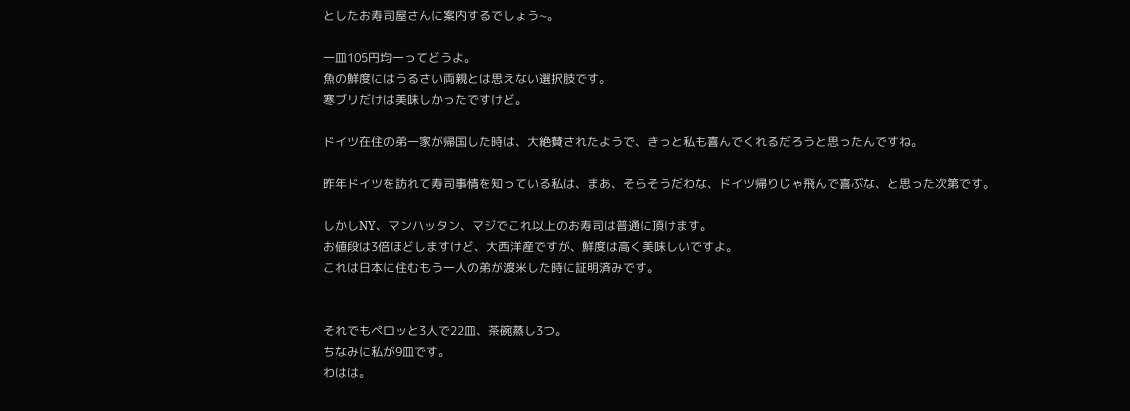としたお寿司屋さんに案内するでしょう~。

一皿105円均一ってどうよ。
魚の鮮度にはうるさい両親とは思えない選択肢です。
寒ブリだけは美味しかったですけど。

ドイツ在住の弟一家が帰国した時は、大絶賛されたようで、きっと私も喜んでくれるだろうと思ったんですね。

昨年ドイツを訪れて寿司事情を知っている私は、まあ、そらそうだわな、ドイツ帰りじゃ飛んで喜ぶな、と思った次第です。

しかしNY、マンハッタン、マジでこれ以上のお寿司は普通に頂けます。
お値段は3倍ほどしますけど、大西洋産ですが、鮮度は高く美味しいですよ。
これは日本に住むもう一人の弟が渡米した時に証明済みです。


それでもペロッと3人で22皿、茶碗蒸し3つ。
ちなみに私が9皿です。
わはは。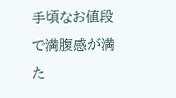手頃なお値段で満腹感が満た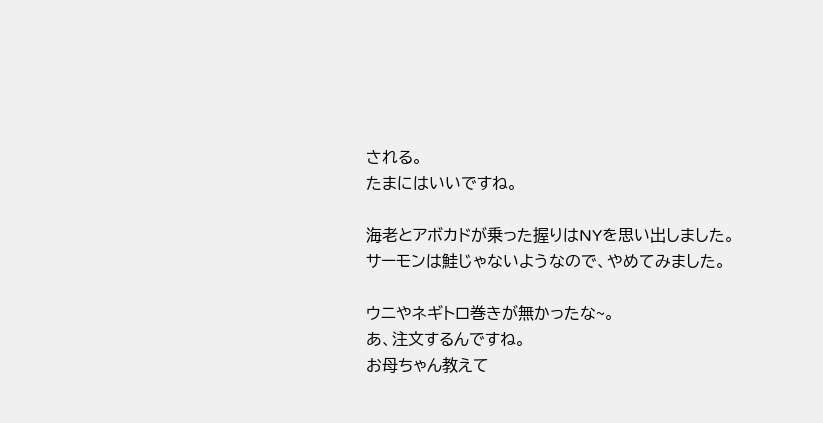される。
たまにはいいですね。

海老とアボカドが乗った握りはNYを思い出しました。
サーモンは鮭じゃないようなので、やめてみました。

ウニやネギトロ巻きが無かったな~。
あ、注文するんですね。
お母ちゃん教えて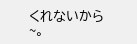くれないから~。